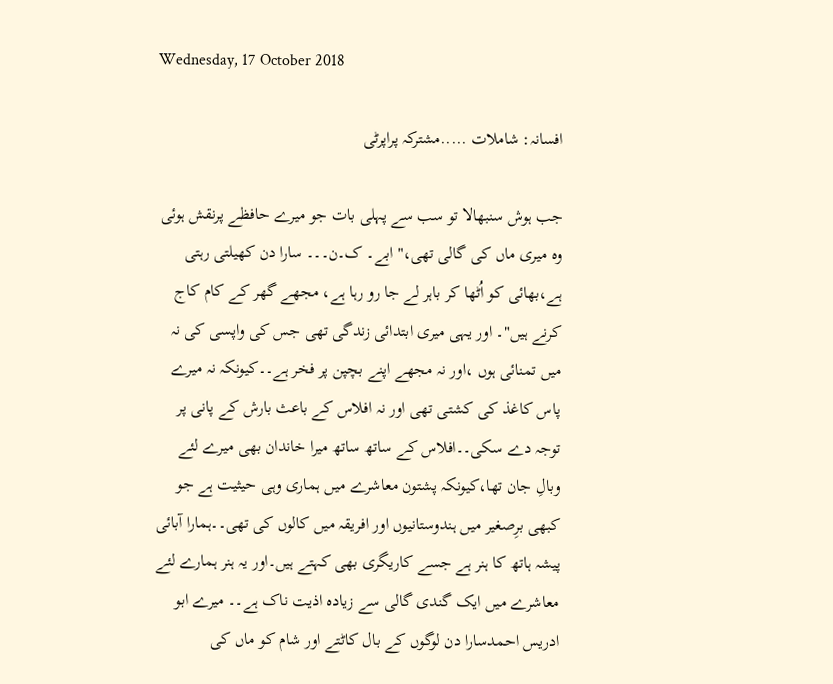Wednesday, 17 October 2018

افسانہ: شاملات .....مشترکہ پراپرٹی

جب ہوش سنبھالا تو سب سے پہلی بات جو میرے حافظے پرنقش ہوئی وہ میری ماں کی گالی تھی،" ابے۔ ک۔ن۔۔۔ سارا دن کھیلتی رہتی ہے،بھائی کو اُٹھا کر باہر لے جا رو رہا ہے، مجھے گھر کے کام کاج کرنے ہیں"۔ اور یہی میری ابتدائی زندگی تھی جس کی واپسی کی نہ میں تمنائی ہوں ،اور نہ مجھے اپنے بچپن پر فخر ہے۔۔کیونکہ نہ میرے پاس کاغذ کی کشتی تھی اور نہ افلاس کے باعث بارش کے پانی پر توجہ دے سکی۔۔افلاس کے ساتھ ساتھ میرا خاندان بھی میرے لئے وبالِ جان تھا،کیونکہ پشتون معاشرے میں ہماری وہی حیثیت ہے جو کبھی برِصغیر میں ہندوستانیوں اور افریقہ میں کالوں کی تھی۔۔ہمارا آبائی پیشہ ہاتھ کا ہنر ہے جسے کاریگری بھی کہتے ہیں۔اور یہ ہنر ہمارے لئے معاشرے میں ایک گندی گالی سے زیادہ اذیت ناک ہے۔۔ میرے ابو ادریس احمدسارا دن لوگوں کے بال کاٹتے اور شام کو ماں کی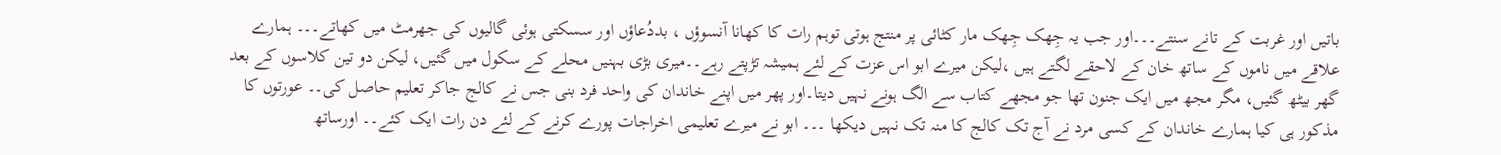باتیں اور غربت کے تانے سنتے۔۔۔اور جب یہ جِھک جِھک مار کٹائی پر منتج ہوتی توہم رات کا کھانا آنسوؤں ، بددُعاؤں اور سسکتی ہوئی گالیوں کی جھرمٹ میں کھاتے۔۔۔ ہمارے علاقے میں ناموں کے ساتھ خان کے لاحقے لگتے ہیں ،لیکن میرے ابو اس عزت کے لئے ہمیشہ تڑپتے رہے۔۔میری بڑی بہنیں محلے کے سکول میں گئیں، لیکن دو تین کلاسوں کے بعد گھر بیٹھ گئیں، مگر مجھ میں ایک جنون تھا جو مجھے کتاب سے الگ ہونے نہیں دیتا۔اور پھر میں اپنے خاندان کی واحد فرد بنی جس نے کالج جاکر تعلیم حاصل کی۔۔ عورتوں کا مذکور ہی کیا ہمارے خاندان کے کسی مرد نے آج تک کالج کا منہ تک نہیں دیکھا ۔۔۔ ابو نے میرے تعلیمی اخراجات پورے کرنے کے لئے دن رات ایک کئے۔۔ اورساتھ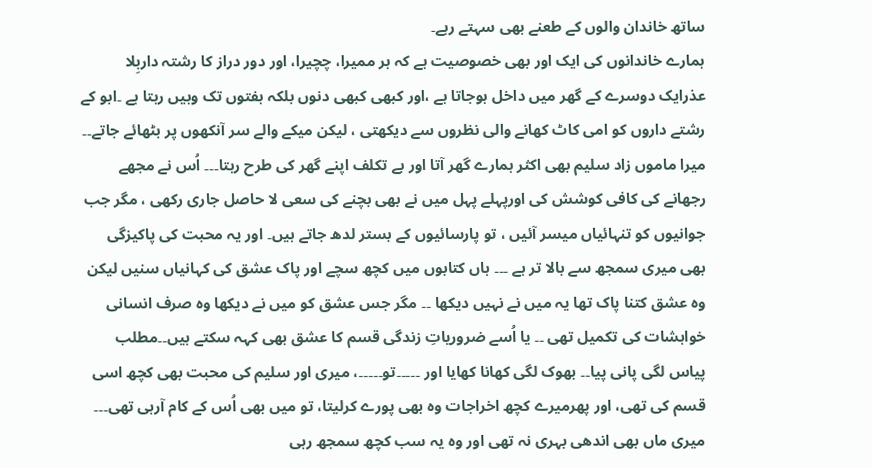ساتھ خاندان والوں کے طعنے بھی سہتے رہے۔
ہمارے خاندانوں کی ایک اور بھی خصوصیت ہے کہ ہر ممیرا، چچیرا، اور دور دراز کا رشتہ داربِلا عذرایک دوسرے کے گھر میں داخل ہوجاتا ہے ،اور کبھی کبھی دنوں بلکہ ہفتوں تک وہیں رہتا ہے ۔ابو کے رشتے داروں کو امی کاٹ کھانے والی نظروں سے دیکھتی ، لیکن میکے والے سر آنکھوں پر بٹھائے جاتے۔۔ میرا ماموں زاد سلیم بھی اکثر ہمارے گھر آتا اور بے تکلف اپنے گھر کی طرح رہتا۔۔۔ اُس نے مجھے رجھانے کی کافی کوشش کی اورپہلے پہل میں نے بھی بچنے کی سعی لا حاصل جاری رکھی ، مگر جب جوانیوں کو تنہائیاں میسر آئیں ، تو پارسائیوں کے بستر لدھ جاتے ہیں۔ اور یہ محبت کی پاکیزگی بھی میری سمجھ سے بالا تر ہے ۔۔۔ ہاں کتابوں میں کچھ سچے اور پاک عشق کی کہانیاں سنیں لیکن وہ عشق کتنا پاک تھا یہ میں نے نہیں دیکھا ۔۔ مگر جس عشق کو میں نے دیکھا وہ صرف انسانی خواہشات کی تکمیل تھی ۔۔ یا اُسے ضروریاتِ زندگی قسم کا عشق بھی کہہ سکتے ہیں۔۔مطلب پیاس لگی پانی پیا۔۔ بھوک لگی کھانا کھایا اور ۔۔۔۔۔تو۔۔۔۔۔، میری اور سلیم کی محبت بھی کچھ اسی قسم کی تھی، اور پھرمیرے کچھ اخراجات وہ بھی پورے کرلیتا، تو میں بھی اُس کے کام آرہی تھی۔۔۔
میری ماں بھی اندھی بہری نہ تھی اور وہ یہ سب کچھ سمجھ رہی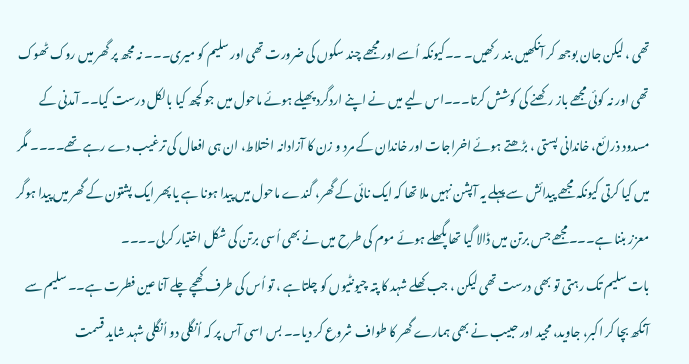تھی ، لیکن جان بوجھ کر آنکھیں بند رکھیں۔ ۔۔کیونکہ اُسے اور مجھے چند سکوں کی ضرورت تھی اور سلیم کو میری۔۔۔ نہ مجھ پر گھر میں روک ٹھوک تھی اور نہ کوئی مجھے باز رکھنے کی کوشش کرتا۔۔۔اس لیے میں نے اپنے اردگرد پھیلے ہوئے ماحول میں جو کچھ کیا بالکل درست کیا۔۔ آمدنی کے مسدود ذرائع، خاندانی پستی ، بڑھتے ہوئے اخراجات اور خاندان کے مرد و زن کا آزادانہ اختلاط، ان ہی افعال کی ترغیب دے رہے تھے۔۔۔۔ مگر میں کیا کرتی کیونکہ مجھے پیدائش سے پہلے یہ آپشن نہیں ملا تھا کہ ایک نائی کے گھر، گندے ماحول میں پیدا ہونا ہے یا پھر ایک پشتون کے گھر میں پیدا ہوگر معزز بننا ہے۔۔۔مجھے جس برتن میں ڈالا گیا تھا پگھلے ہوئے موم کی طرح میں نے بھی اُسی برتن کی شکل اختیار کرلی۔۔۔۔
بات سلیم تک رہتی تو بھی درست تھی لیکن ، جب کھلے شہد کا پتہ چیونٹیوں کو چلتاہے ، تو اُس کی طرف کھچے چلے آنا عین فطرت ہے۔۔ سلیم سے آنکھ بچا کر اکبر، جاوید، مجید اور حبیب نے بھی ہمارے گھر کا طواف شروع کر دیا۔۔ بس اسی آس پر کہ اُنگلی دو اُنگلی شہد شاید قسمت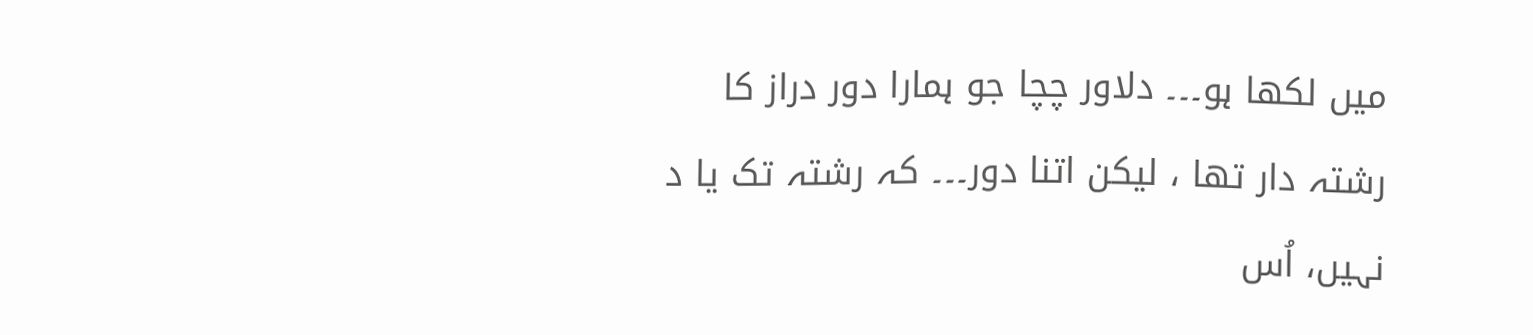میں لکھا ہو۔۔۔ دلاور چچا جو ہمارا دور دراز کا رشتہ دار تھا ، لیکن اتنا دور۔۔۔ کہ رشتہ تک یا د نہیں، اُس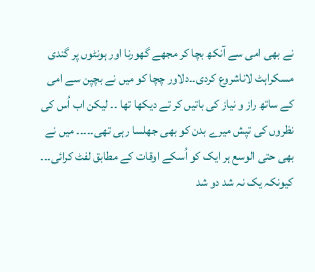نے بھی امی سے آنکھ بچا کر مجھے گھورنا اور ہونٹوں پر گندی مسکراہٹ لاناشروع کردی۔۔دلاور چچا کو میں نے بچپن سے امی کے ساتھ راز و نیاز کی باتیں کر تے دیکھا تھا ۔۔ لیکن اب اُس کی نظروں کی تپش میرے بدن کو بھی جھلسا رہی تھی۔۔۔۔۔ میں نے بھی حتی الوسع ہر ایک کو اُسکے اوقات کے مطابق لفٹ کرائی۔۔۔ کیونکہ یک نہ شد دو شد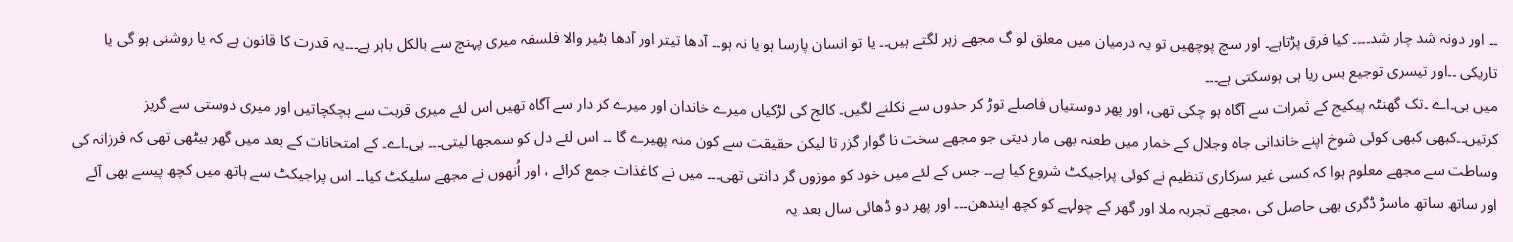۔۔ اور دونہ شد چار شد۔۔۔۔ کیا فرق پڑتاہے۔ اور سچ پوچھیں تو یہ درمیان میں معلق لو گ مجھے زہر لگتے ہیں۔۔ یا تو انسان پارسا ہو یا نہ ہو۔۔ آدھا تیتر اور آدھا بٹیر والا فلسفہ میری پہنچ سے بالکل باہر ہے۔۔۔یہ قدرت کا قانون ہے کہ یا روشنی ہو گی یا تاریکی ۔۔اور تیسری توجیع بس ریا ہی ہوسکتی ہے۔۔۔
میں بی۔اے ۔تک گھنٹہ پیکیج کے ثمرات سے آگاہ ہو چکی تھی، اور پھر دوستیاں فاصلے توڑ کر حدوں سے نکلنے لگیں۔ کالج کی لڑکیاں میرے خاندان اور میرے کر دار سے آگاہ تھیں اس لئے میری قربت سے ہچکچاتیں اور میری دوستی سے گریز کرتیں۔۔کبھی کبھی کوئی شوخ اپنے خاندانی جاہ وجلال کے خمار میں طعنہ بھی مار دیتی جو مجھے سخت نا گوار گزر تا لیکن حقیقت سے کون منہ پھیرے گا ۔۔ اس لئے دل کو سمجھا لیتی۔۔۔ بی۔اے۔ کے امتحانات کے بعد میں گھر بیٹھی تھی کہ فرزانہ کی وساطت سے مجھے معلوم ہوا کہ کسی غیر سرکاری تنظیم نے کوئی پراجیکٹ شروع کیا ہے۔۔ جس کے لئے میں خود کو موزوں گر دانتی تھی۔۔۔ میں نے کاغذات جمع کرائے ، اور اُنھوں نے مجھے سلیکٹ کیا۔۔ اس پراجیکٹ سے ہاتھ میں کچھ پیسے بھی آئے اور ساتھ ساتھ ماسڑ ڈگری بھی حاصل کی ،مجھے تجربہ ملا اور گھر کے چولہے کو کچھ ایندھن۔۔۔ اور پھر دو ڈھائی سال بعد یہ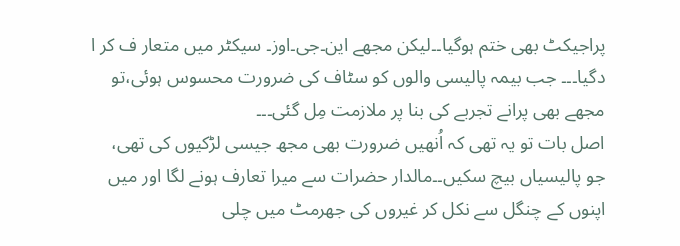پراجیکٹ بھی ختم ہوگیا۔۔لیکن مجھے این۔جی۔اوز۔ سیکٹر میں متعار ف کر ا دگیا۔۔۔ جب بیمہ پالیسی والوں کو سٹاف کی ضرورت محسوس ہوئی،تو مجھے بھی پرانے تجربے کی بنا پر ملازمت مِل گئی۔۔۔
اصل بات تو یہ تھی کہ اُنھیں ضرورت بھی مجھ جیسی لڑکیوں کی تھی، جو پالیسیاں بیچ سکیں۔۔مالدار حضرات سے میرا تعارف ہونے لگا اور میں اپنوں کے چنگل سے نکل کر غیروں کی جھرمٹ میں چلی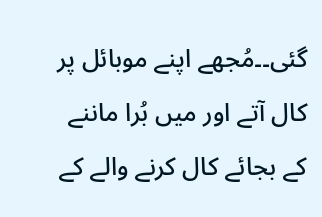گئی۔۔مُجھے اپنے موبائل پر کال آتے اور میں بُرا ماننے کے بجائے کال کرنے والے کے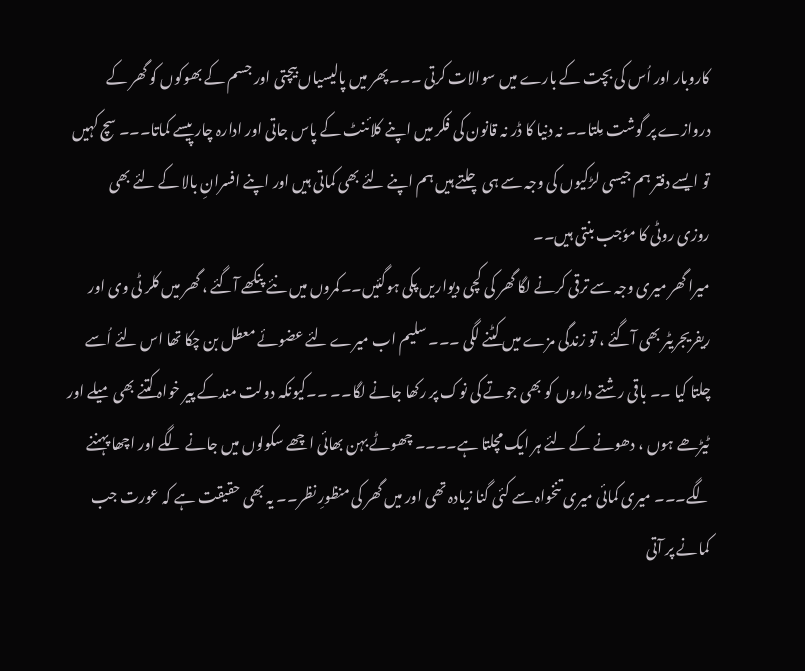کاروبار اور اُس کی بچت کے بارے میں سوالات کرتی ۔۔۔ پھر میں پالیسیاں بیچتی اور جسم کے بھوکوں کو گھر کے دروازے پر گوشت مِلتا۔۔ نہ دنیا کا ڈر نہ قانون کی فکر میں اپنے کلائنٹ کے پاس جاتی اور ادارہ چار پیسے کماتا۔۔۔ سچ کہیں تو ایسے دفتر ہم جیسی لڑکیوں کی وجہ سے ہی چلتے ہیں ہم اپنے لئے بھی کماتی ہیں اور اپنے افسرانِ بالا کے لئے بھی روزی روٹی کا موٗجب بنتی ہیں۔۔
میرا گھر میری وجہ سے ترقی کرنے لگا گھر کی کچی دیواریں پکی ہوگئیں۔۔کمروں میں نئے پنکھے آگئے ، گھر میں کلر ٹی وی اور ریفریجریٹر بھی آگئے ، تو زندگی مزے میں کٹنے لگی ۔۔۔ سلیم اب میرے لئے عضوئے معطل بن چکا تھا اس لئے اُسے چلتا کیا ۔۔ باقی رشتے داروں کو بھی جوتے کی نوک پر رکھا جانے لگا۔۔ ۔۔کیونکہ دولت مندکے پیر خواہ کتنے بھی میلے اور ٹیڑھے ہوں ، دھونے کے لئے ہر ایک مچلتا ہے۔۔۔۔ چھوٹے بہن بھائی اچھے سکولوں میں جانے لگے اور اچھا پہننے لگے۔۔۔ میری کمائی میری تنخواہ سے کئی گنا زیادہ تھی اور میں گھر کی منظورِ نظر۔۔ یہ بھی حقیقت ہے کہ عورت جب کمانے پر آتی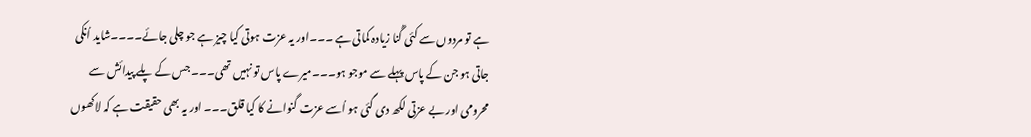ہے تو مردوں سے کئی گُنا زیادہ کماتی ہے ۔۔۔اور یہ عزت ہوتی کیا چیز ہے جو چلی جائے۔۔۔۔شاید اُنکی جاتی ہو جن کے پاس پہلے سے موجو ہو۔۔۔میرے پاس تو نہیں تھی۔۔۔ جس کے پلے پیدائش سے محرومی اور بے عزتی لکھ دی گئی ہو اُسے عزت گنوانے کا کیا قلق۔۔۔ اور یہ بھی حقیقت ہے کہ لاکھوں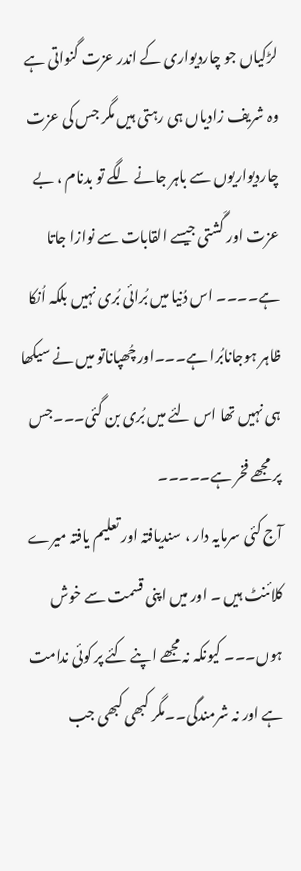لڑکیاں جو چاردیواری کے اندر عزت گنواتی ہے وہ شریف زادیاں ہی رہتی ہیں مگر جس کی عزت چاردیواریوں سے باہر جانے لگے تو بدنام ، بے عزت اور گَشتی جیسے القابات سے نوازا جاتا ہے۔۔۔۔ اس دُنیا میں بُرائی بُری نہیں بلکہ اُنکا ظاہر ہوجانابُرا ہے۔۔۔اور چُھپاناتو میں نے سیکھا ہی نہیں تھا اس لئے میں بُری بن گئی۔۔۔جس پر مجھے فخر ہے۔۔۔۔۔
آج کئی سرمایہ دار ، سندیافتہ اور تعلیم یافتہ میرے کلائنٹ ہیں ۔ اور میں اپنی قسمت سے خوش ہوں۔۔۔ کیونکہ نہ مجھے اپنے کئے پر کوئی ندامت ہے اور نہ شرمندگی۔۔مگر کبھی کبھی جب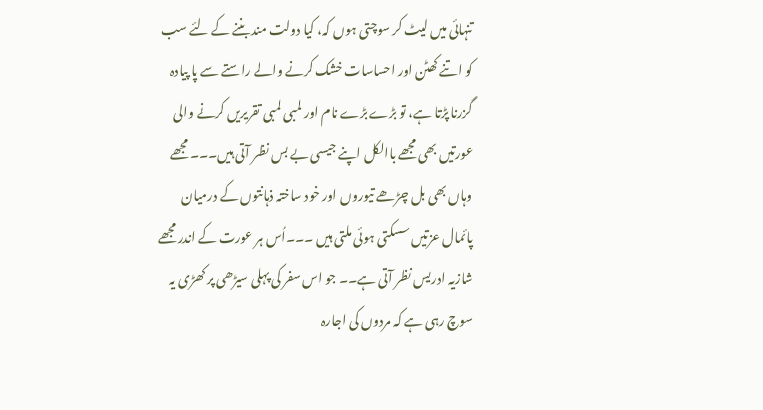تنہائی میں لیٹ کر سوچتی ہوں کہ، کیا دولت مند بننے کے لئے سب کو اتنے کھٹن اور احساسات خشک کرنے والے راستے سے پا پیادہ گزرنا پڑتا ہے، تو بڑے بڑے نام اور لمبی لمبی تقریریں کرنے والی عورتیں بھی مجھے باالکل اپنے جیسی بے بس نظر آتی ہیں۔۔۔ مجھے وہاں بھی بل چڑھے تیوروں اور خود ساختہ ذہانتوں کے درمیان پائمال عزتیں سسکتی ہوئی ملتی ہیں ۔۔۔اُس ہر عورت کے اندر مجھے شازیہ ادریس نظر آتی ہے۔۔ جو اس سفر کی پہلی سیڑھی پر کھڑی یہ سوچ رہی ہے کہ مردوں کی اجارہ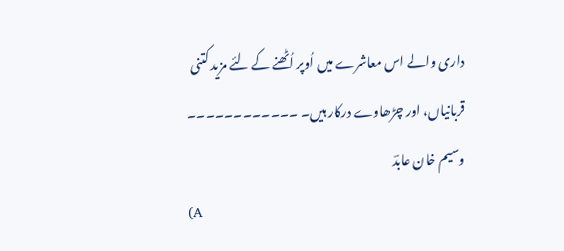داری والے اس معاشرے میں اُوپر اُٹھنے کے لئے مزید کتنی قربانیاں، اور چڑھاوے درکار ہیں۔ ۔۔۔۔۔۔۔۔۔۔۔۔
وسیم خان عابدؔ
(A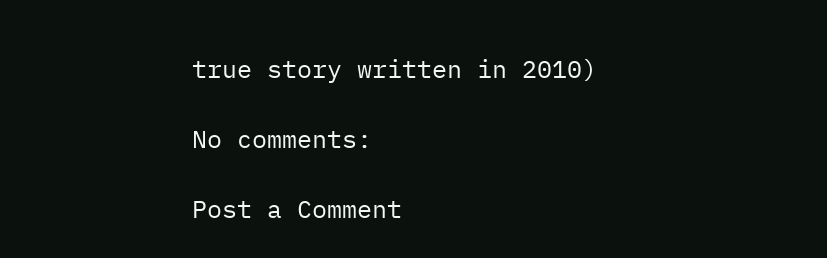true story written in 2010)

No comments:

Post a Comment